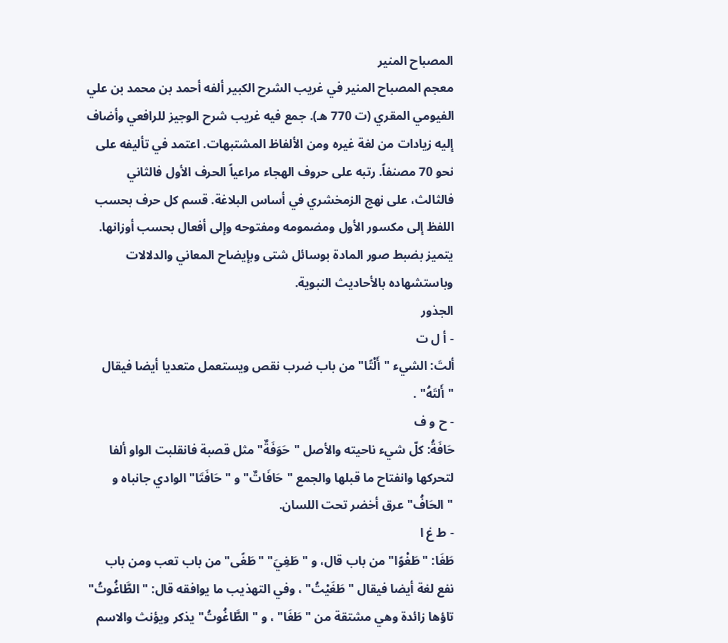المصباح المنير
معجم المصباح المنير في غريب الشرح الكبير ألفه أحمد بن محمد بن علي الفيومي المقري (ت 770 هـ). جمع فيه غريب شرح الوجيز للرافعي وأضاف إليه زيادات من لغة غيره ومن الألفاظ المشتبهات. اعتمد في تأليفه على نحو 70 مصنفاً. رتبه على حروف الهجاء مراعياً الحرف الأول فالثاني فالثالث، على نهج الزمخشري في أساس البلاغة. قسم كل حرف بحسب اللفظ إلى مكسور الأول ومضمومه ومفتوحه وإلى أفعال بحسب أوزانها. يتميز بضبط صور المادة بوسائل شتى وبإيضاح المعاني والدلالات وباستشهاده بالأحاديث النبوية.
الجذور
- أ ل ت
ألتَ: الشيء "أَلْتًا" من باب ضرب نقص ويستعمل متعديا أيضا فيقال "أَلتَهُ" .
- ح و ف
حَافَةُ: كلّ شيء ناحيته والأصل "حَوَفَةٌ" مثل قصبة فانقلبت الواو ألفا لتحركها وانفتاح ما قبلها والجمع "حَافَاتٌ" و "حَافَتَا" الوادي جانباه و "الحَافُ" عرق أخضر تحت اللسان.
- ط غ ا
طَغَا: "طَغْوًا" من باب قال، و "طَغِيَ" "طَغًى" من باب تعب ومن باب نفع لغة أيضا فيقال "طَغَيْتُ" ، وفي التهذيب ما يوافقه قال: "الطَّاغُوتُ" تاؤها زائدة وهي مشتقة من "طَغَا" ، و "الطَّاغُوتُ" يذكر ويؤنث والاسم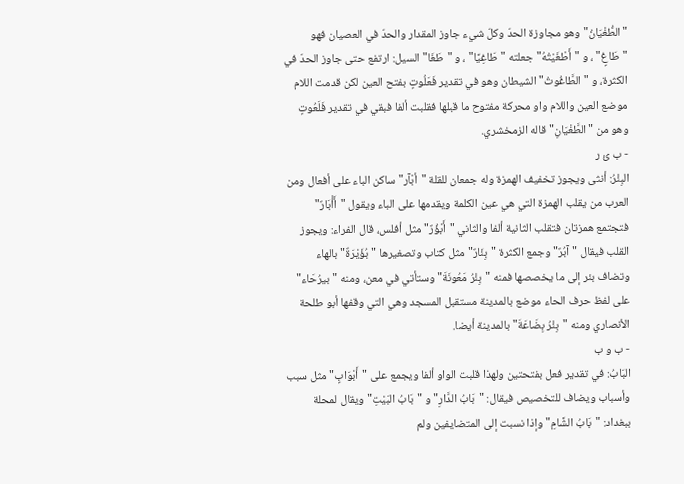"الطُّغْيَانُ" وهو مجاوزة الحدّ وكلّ شيء جاوز المقدار والحدّ في العصيان فهو "طَاغٍ" ، و "أَطْغَيْتُهُ" جعلته "طَاغِيًا" ، و "طَغَا" السيل: ارتفع حتى جاوز الحدّ في الكثرة، و "الطَّاغُوتُ" الشيطان وهو في تقدير فَعَلُوتٍ بفتح العين لكن قدمت اللام موضع العين واللام واو محركة مفتوح ما قبلها فقلبت ألفا فبقي في تقدير فَلَعُوتٍ وهو من "الطَّغْيَانِ" قاله الزمخشري.
- ب ئ ر
البِئْرُ: أنثى ويجوز تخفيف الهمزة وله جمعان للقلة "أبْآر" ساكن الباء على أفعال ومن العرب من يقلب الهمزة التي هي عين الكلمة ويقدمها على الباء ويقول "أَأْبَارٌ" فتجتمع همزتان فتقلب الثانية ألفا والثاني "أَبْؤُرٌ" مثل أفلس، قال الفراء: ويجوز القلب فيقال "آبُرٌ" وجمع الكثرة "بِئَارٌ" مثل كتاب وتصغيرها "بُؤَيْرَةٌ" بالهاء وتضاف بئر إلى ما يخصصها فمنه "بِئْرُ مَعُونَةَ" وستأتي في معن، ومنه "بيرُحَاء" على لفظ حرف الحاء موضع بالمدينة مستقبل المسجد وهي التي وقفها أبو طلحة الأنصاري ومنه "بِئْرُ بِضَاعَةَ" بالمدينة أيضا.
- ب و ب
البَابُ: في تقدير فعل بفتحتين ولهذا قلبت الواو ألفا ويجمع على "أَبْوَابٍ" مثل سبب وأسباب ويضاف للتخصيص فيقال: "بَابُ الدَّارِ" و "بَابُ البَيْتِ" ويقال لمحلة ببغداد: "بَابُ الشَّامِ" وإذا نسبت إلى المتضايفين ولم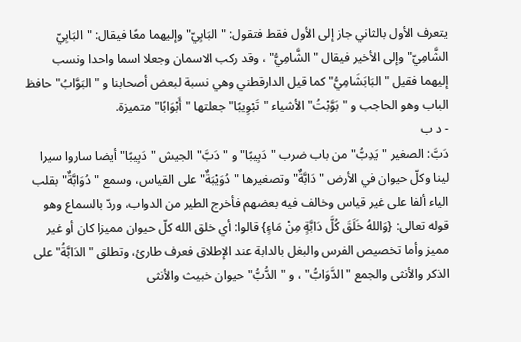يتعرف الأول بالثاني جاز إلى الأول فقط فتقول: "البَابِيّ" وإليهما معًا فيقال: "البَابِيّ الشَّامِيّ" وإلى الأخير فيقال "الشَّامِيُّ" ، وقد ركب الاسمان وجعلا اسما واحدا ونسب إليهما فقيل "البَابَشَامِيُّ" كما قيل الدارقطني وهي نسبة لبعض أصحابنا و "البَوَّابُ" حافظ الباب وهو الحاجب و "بَوَّبْتُ" الأشياء "تَبْوِيبًا" جعلتها "أَبْوَابًا" متميزة.
- د ب
دَبَّ: الصغير "يَدِبُّ" من باب ضرب "دَبِيبًا" و "دَبَّ" الجيش "دَبِيبًا" أيضا ساروا سيرا لينا وكلّ حيوان في الأرض "دَابَّةٌ" وتصغيرها "دُوَيْبَةٌ" على القياس، وسمع "دُوَابَّةٌ" بقلب الياء ألفا على غير قياس وخالف فيه بعضهم فأخرج الطير من الدواب، وردّ بالسماع وهو قوله تعالى: {وَاللهُ خَلَقَ كُلَّ دَابَّةٍ مِنْ مَاءٍ} قالوا: أي خلق الله كلّ حيوان مميزا كان أو غير مميز وأما تخصيص الفرس والبغل بالدابة عند الإطلاق فعرف طارئ، وتطلق "الدَابَّةُ" على الذكر والأنثى والجمع "الدَّوَابُّ" ، و "الدُّبُّ" حيوان خبيث والأنثى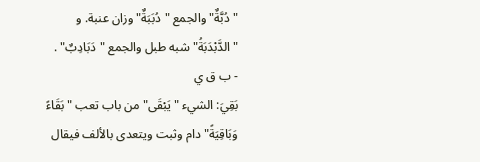"دُبَّةٌ" والجمع "دُبَبَةٌ" وزان عنبة. و "الدَّبْدَبَةُ" شبه طبل والجمع "دَبَادِبٌ" .
- ب ق ي
بَقِيَ: الشيء "يَبْقَى" من باب تعب "بَقَاءً وَبَاقِيَةً" دام وثبت ويتعدى بالألف فيقال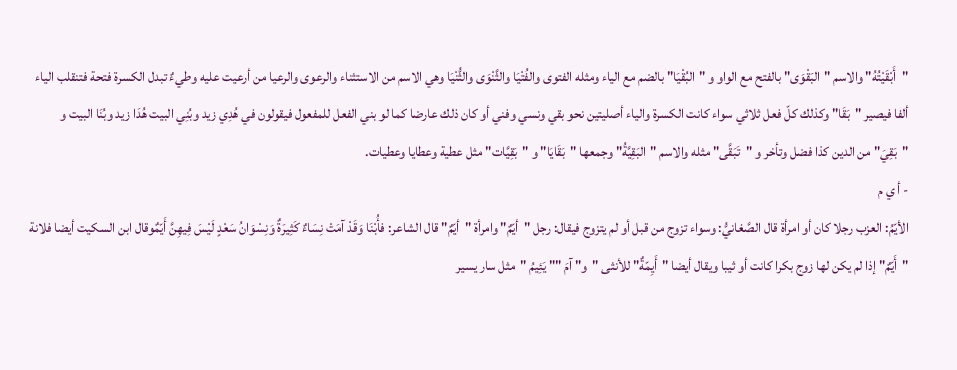"أَبْقَيْتُهُ" والاسم "البَقْوَى" بالفتح مع الواو و "البُقْيَا" بالضم مع الياء ومثله الفتوى والفُتْيَا والثَّنْوَى والثُّنْيَا وهي الاسم من الاستثناء والرعوى والرعيا من أرعيت عليه وطيءٌ تبدل الكسرة فتحة فتنقلب الياء ألفا فيصير "بَقَا" وكذلك كلّ فعل ثلاثي سواء كانت الكسرة والياء أصليتين نحو بقي ونسي وفني أو كان ذلك عارضا كما لو بني الفعل للمفعول فيقولون في هُدِي زيد وبُنِي البيت هُدَا زيد وبُنَا البيت و "بَقِيَ" من الدين كذا فضل وتأخر و "تَبَقَّى" مثله والاسم "البَقِيَّةُ" وجمعها "بَقَايَا" و "بَقِيَّات" مثل عطية وعطايا وعطيات.
- أ ي م
الأيّمُ: العزب رجلا كان أو امرأة قال الصَّغانيُّ: وسواء تزوج من قبل أو لم يتزوج فيقال: رجل "أيّمٌ" وامرأة "أيّمٌ" قال الشاعر: فأُبْنَا وَقَدْ آمَتْ نِسَاءٌ كَثِيرَةٌ وَنِسْوَانُ سَعْدٍ لَيْسَ فِيهِنَّ أَيّمٌوقال ابن السكيت أيضا فلانة "أَيّمٌ" إذا لم يكن لها زوج بكرا كانت أو ثيبا ويقال أيضا "أَيِمّةٌ" للأنثى "و" آمَ "" يَئِيمُ "مثل سار يسير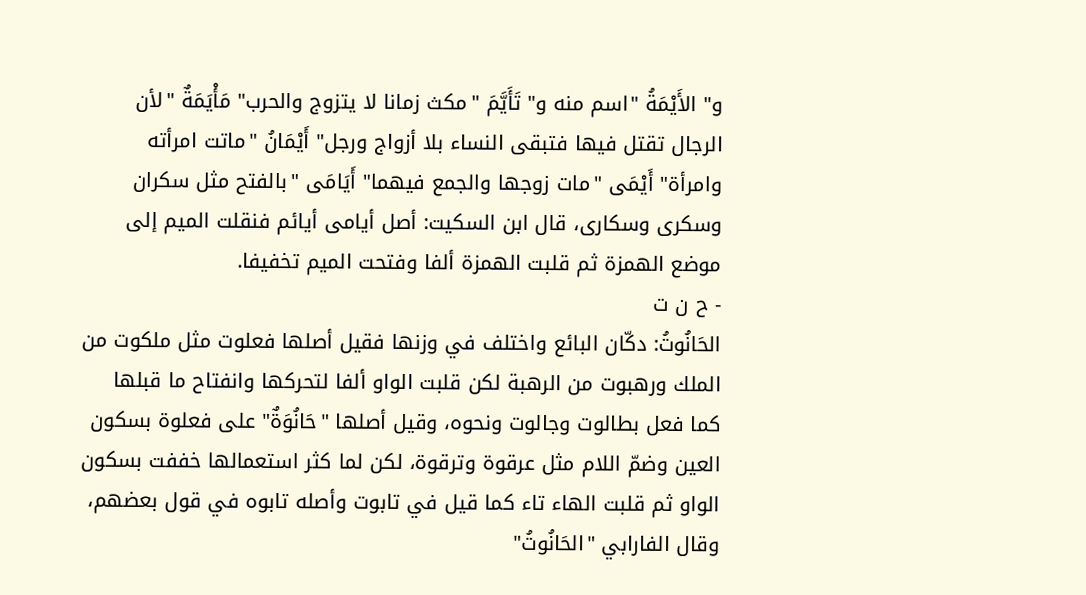و" الأَيْمَةُ "اسم منه و" تَأَيَّمَ "مكث زمانا لا يتزوج والحرب" مَأْيَمَةٌ "لأن الرجال تقتل فيها فتبقى النساء بلا أزواج ورجل" أَيْمَانُ "ماتت امرأته وامرأة" أَيْمَى "مات زوجها والجمع فيهما" أَيَامَى "بالفتح مثل سكران وسكرى وسكارى، قال ابن السكيت: أصل أيامى أيائم فنقلت الميم إلى موضع الهمزة ثم قلبت الهمزة ألفا وفتحت الميم تخفيفا.
- ح ن ت
الحَانُوتُ: دكّان البائع واختلف في وزنها فقيل أصلها فعلوت مثل ملكوت من الملك ورهبوت من الرهبة لكن قلبت الواو ألفا لتحركها وانفتاح ما قبلها كما فعل بطالوت وجالوت ونحوه، وقيل أصلها "حَانُوَةٌ" على فعلوة بسكون العين وضمّ اللام مثل عرقوة وترقوة، لكن لما كثر استعمالها خففت بسكون الواو ثم قلبت الهاء تاء كما قيل في تابوت وأصله تابوه في قول بعضهم، وقال الفارابي "الحَانُوتُ"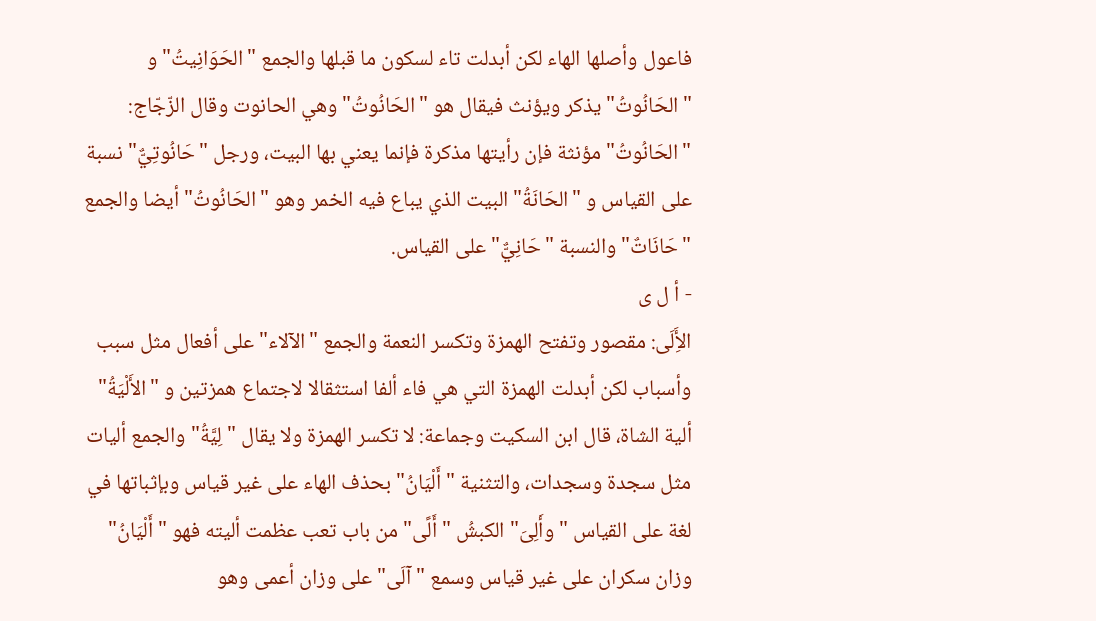فاعول وأصلها الهاء لكن أبدلت تاء لسكون ما قبلها والجمع "الحَوَانِيتُ" و "الحَانُوتُ" يذكر ويؤنث فيقال هو "الحَانُوتُ" وهي الحانوت وقال الزّجّاج: "الحَانُوتُ" مؤنثة فإن رأيتها مذكرة فإنما يعني بها البيت، ورجل "حَانُوتِيٌّ" نسبة على القياس و "الحَانَةُ" البيت الذي يباع فيه الخمر وهو "الحَانُوتُ" أيضا والجمع "حَانَاتٌ" والنسبة "حَانِيٌّ" على القياس.
- أ ل ى
الأَِلَى: مقصور وتفتح الهمزة وتكسر النعمة والجمع "الآلاء" على أفعال مثل سبب وأسباب لكن أبدلت الهمزة التي هي فاء ألفا استثقالا لاجتماع همزتين و "الأَلْيَةُ" ألية الشاة، قال ابن السكيت وجماعة: لا تكسر الهمزة ولا يقال "لِيَّةُ" والجمع أليات مثل سجدة وسجدات، والتثنية "أَلْيَانُ" بحذف الهاء على غير قياس وبإثباتها في لغة على القياس "وأَلِىَ" الكبشُ "أَلًى" من باب تعب عظمت أليته فهو "أَلْيَانُ" وزان سكران على غير قياس وسمع "آلَى" على وزان أعمى وهو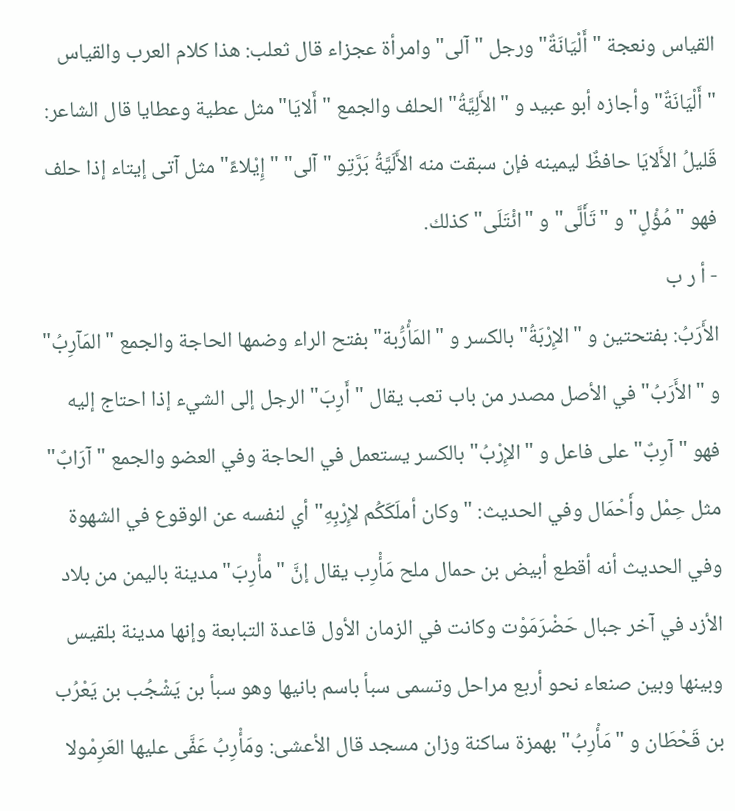القياس ونعجة "أَلْيَانَةٌ" ورجل "آلى" وامرأة عجزاء قال ثعلب: هذا كلام العرب والقياس "أَلْيَانَةٌ" وأجازه أبو عبيد و "الأَلِيَّةُ" الحلف والجمع "أَلايَا" مثل عطية وعطايا قال الشاعر: قَليلُ الأَلايَا حافظٌ ليمينه فإن سبقت منه الأَلَيَّةُ بَرَّتِو "آلى" "إِيْلاءً" مثل آتى إيتاء إذا حلف فهو "مُؤْلٍ" و "تَأَلَّى" و "ائْتَلَى" كذلك.
- أ ر ب
الأَرَبُ: بفتحتين و "الإِرْبَةُ" بالكسر و "المَأْرَُبة" بفتح الراء وضمها الحاجة والجمع "المَآرِبُ" و "الأَرَبُ" في الأصل مصدر من باب تعب يقال "أَرِبَ" الرجل إلى الشيء إذا احتاج إليه فهو "آرِبٌ" على فاعل و "الإِرْبُ" بالكسر يستعمل في الحاجة وفي العضو والجمع "آرَابٌ" مثل حِمْل وأَحْمَال وفي الحديث: "وكان أملَكَكُم لإِرْبِهِ" أي لنفسه عن الوقوع في الشهوة وفي الحديث أنه أقطع أبيض بن حمال ملح مَأْرِب يقال إنَّ "مأْرِبَ" مدينة باليمن من بلاد الأزد في آخر جبال حَضْرَمَوْت وكانت في الزمان الأول قاعدة التبابعة وإنها مدينة بلقيس وبينها وبين صنعاء نحو أربع مراحل وتسمى سبأ باسم بانيها وهو سبأ بن يَشْجُب بن يَعْرُب بن قَحْطَان و "مَأْرِبُ" بهمزة ساكنة وزان مسجد قال الأعشى: ومَأْرِبُ عَفَّى عليها العَرِمْولا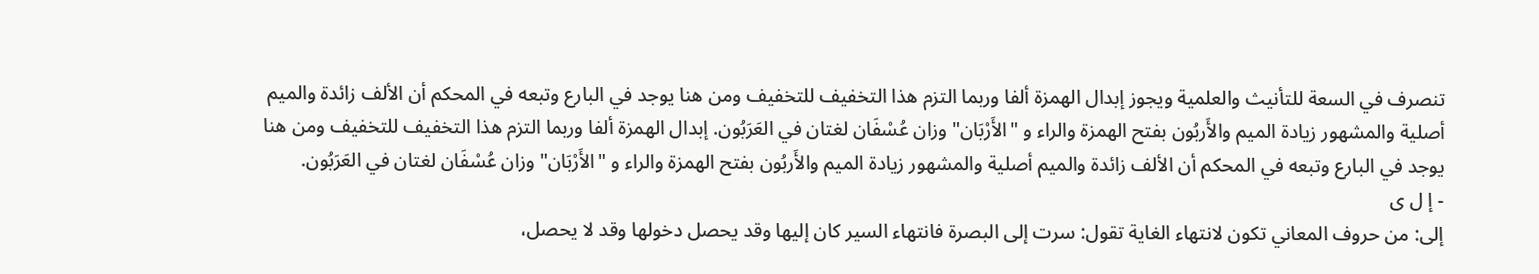تنصرف في السعة للتأنيث والعلمية ويجوز إبدال الهمزة ألفا وربما التزم هذا التخفيف للتخفيف ومن هنا يوجد في البارع وتبعه في المحكم أن الألف زائدة والميم أصلية والمشهور زيادة الميم والأَربُون بفتح الهمزة والراء و "الأَرْبَان" وزان عُسْفَان لغتان في العَرَبُون. إبدال الهمزة ألفا وربما التزم هذا التخفيف للتخفيف ومن هنا يوجد في البارع وتبعه في المحكم أن الألف زائدة والميم أصلية والمشهور زيادة الميم والأَربُون بفتح الهمزة والراء و "الأَرْبَان" وزان عُسْفَان لغتان في العَرَبُون.
- إ ل ى
إلى: من حروف المعاني تكون لانتهاء الغاية تقول: سرت إلى البصرة فانتهاء السير كان إليها وقد يحصل دخولها وقد لا يحصل،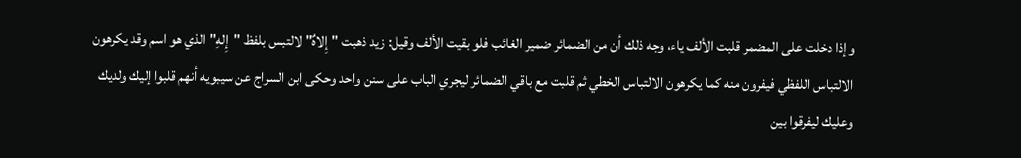وإذا دخلت على المضمر قلبت الألف ياء، وجه ذلك أن من الضمائر ضمير الغائب فلو بقيت الألف وقيل: زيد ذهبت "إِلاهٌ" لالتبس بلفظ "إِلهِ" الذي هو اسم وقد يكرهون الالتباس اللفظي فيفرون منه كما يكرهون الالتباس الخطي ثم قلبت مع باقي الضمائر ليجري الباب على سنن واحد وحكى ابن السراج عن سيبويه أنهم قلبوا إليك ولديك وعليك ليفرقوا بين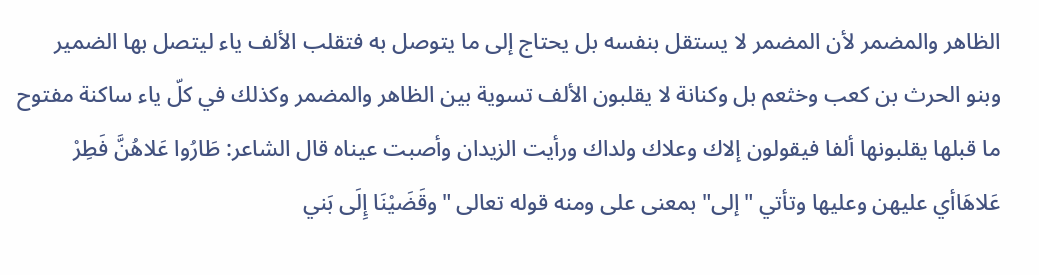الظاهر والمضمر لأن المضمر لا يستقل بنفسه بل يحتاج إلى ما يتوصل به فتقلب الألف ياء ليتصل بها الضمير وبنو الحرث بن كعب وخثعم بل وكنانة لا يقلبون الألف تسوية بين الظاهر والمضمر وكذلك في كلّ ياء ساكنة مفتوح ما قبلها يقلبونها ألفا فيقولون إلاك وعلاك ولداك ورأيت الزيدان وأصبت عيناه قال الشاعر: طَارُوا عَلاهُنَّ فَطِرْ عَلاهَاأي عليهن وعليها وتأتي "إلى" بمعنى على ومنه قوله تعالى "وقَضَيْنَا إِلَى بَني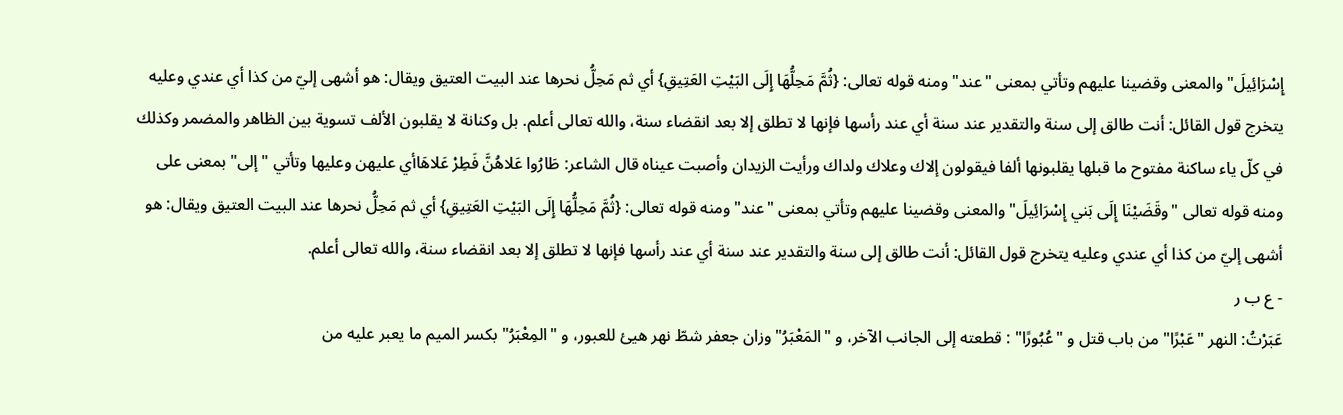إِسْرَائِيلَ" والمعنى وقضينا عليهم وتأتي بمعنى "عند" ومنه قوله تعالى: {ثُمَّ مَحِلُّهَا إِلَى البَيْتِ العَتِيقِ} أي ثم مَحِلُّ نحرها عند البيت العتيق ويقال: هو أشهى إليّ من كذا أي عندي وعليه يتخرج قول القائل: أنت طالق إلى سنة والتقدير عند سنة أي عند رأسها فإنها لا تطلق إلا بعد انقضاء سنة، والله تعالى أعلم. بل وكنانة لا يقلبون الألف تسوية بين الظاهر والمضمر وكذلك في كلّ ياء ساكنة مفتوح ما قبلها يقلبونها ألفا فيقولون إلاك وعلاك ولداك ورأيت الزيدان وأصبت عيناه قال الشاعر: طَارُوا عَلاهُنَّ فَطِرْ عَلاهَاأي عليهن وعليها وتأتي "إلى" بمعنى على ومنه قوله تعالى "وقَضَيْنَا إِلَى بَني إِسْرَائِيلَ" والمعنى وقضينا عليهم وتأتي بمعنى "عند" ومنه قوله تعالى: {ثُمَّ مَحِلُّهَا إِلَى البَيْتِ العَتِيقِ} أي ثم مَحِلُّ نحرها عند البيت العتيق ويقال: هو أشهى إليّ من كذا أي عندي وعليه يتخرج قول القائل: أنت طالق إلى سنة والتقدير عند سنة أي عند رأسها فإنها لا تطلق إلا بعد انقضاء سنة، والله تعالى أعلم.
- ع ب ر
عَبَرْتُ: النهر "عَبْرًا" من باب قتل و "عُبُورًا" : قطعته إلى الجانب الآخر، و "المَعْبَرُ" وزان جعفر شطّ نهر هيئ للعبور، و "المِعْبَرُ" بكسر الميم ما يعبر عليه من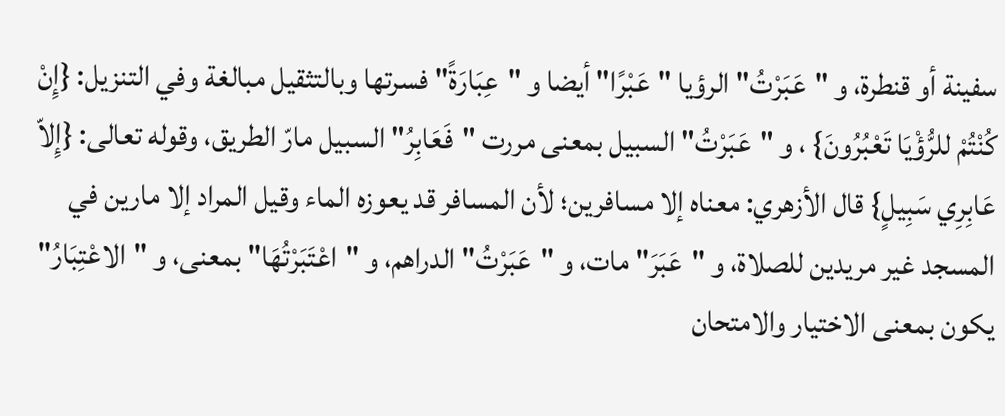سفينة أو قنطرة، و "عَبَرْتُ" الرؤيا "عَبْرًا" أيضا و "عِبَارَةً" فسرتها وبالتثقيل مبالغة وفي التنزيل: {إِنْ كُنْتُمْ للرُّؤْيَا تَعْبُرُونَ} ، و "عَبَرْتُ" السبيل بمعنى مررت "فَعَابِرُ" السبيل مارّ الطريق، وقوله تعالى: {إِلاّ عَابِرِي سَبِيلٍ} قال الأزهري: معناه إلا مسافرين؛ لأن المسافر قد يعوزه الماء وقيل المراد إلا مارين في المسجد غير مريدين للصلاة، و "عَبَرَ" مات، و "عَبَرْتُ" الدراهم، و "اعْتَبَرْتُهَا" بمعنى، و "الاعْتِبَارُ" يكون بمعنى الاختيار والامتحان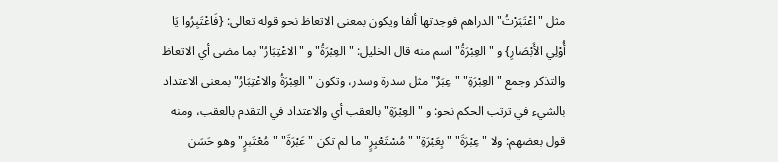مثل "اعْتَبَرْتُ" الدراهم فوجدتها ألفا ويكون بمعنى الاتعاظ نحو قوله تعالى: {فَاعْتَبِرُوا يَا أُوْلِي الأَبْصَارِ} و "العِبْرَةُ" اسم منه قال الخليل: "العِبْرَةُ" و "الاعْتِبَارُ" بما مضى أي الاتعاظ والتذكر وجمع "العِبْرَةِ" "عِبَرٌ" مثل سدرة وسدر، وتكون "العِبْرَةُ والاعْتِبَارُ" بمعنى الاعتداد بالشيء في ترتب الحكم نحو: و "العِبْرَةِ" بالعقب أي والاعتداد في التقدم بالعقب، ومنه قول بعضهم: ولا "عِبْرَةَ" "بِعَبْرَةِ" "مُسْتَعْبِرٍ" ما لم تكن "عَبْرَةَ" "مُعْتَبرٍ" وهو حَسَن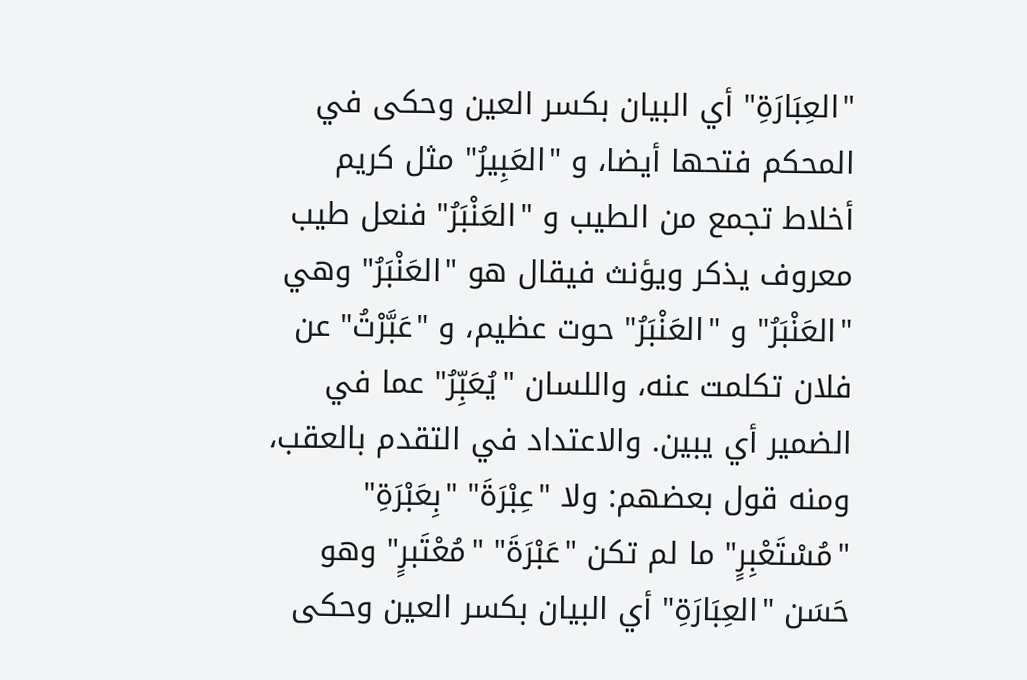"العِبَارَةِ" أي البيان بكسر العين وحكى في المحكم فتحها أيضا، و "العَبِيرُ" مثل كريم أخلاط تجمع من الطيب و "العَنْبَرُ" فنعل طيب معروف يذكر ويؤنث فيقال هو "العَنْبَرُ" وهي "العَنْبَرُ" و "العَنْبَرُ" حوت عظيم، و "عَبَّرْتُ" عن فلان تكلمت عنه، واللسان "يُعَبِّرُ" عما في الضمير أي يبين. والاعتداد في التقدم بالعقب، ومنه قول بعضهم: ولا "عِبْرَةَ" "بِعَبْرَةِ" "مُسْتَعْبِرٍ" ما لم تكن "عَبْرَةَ" "مُعْتَبرٍ" وهو حَسَن "العِبَارَةِ" أي البيان بكسر العين وحكى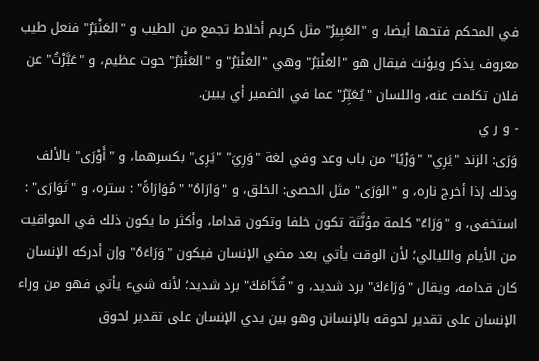في المحكم فتحها أيضا، و "العَبِيرُ" مثل كريم أخلاط تجمع من الطيب و "العَنْبَرُ" فنعل طيب معروف يذكر ويؤنث فيقال هو "العَنْبَرُ" وهي "العَنْبَرُ" و "العَنْبَرُ" حوت عظيم، و "عَبَّرْتُ" عن فلان تكلمت عنه، واللسان "يُعَبِّرُ" عما في الضمير أي يبين.
- و ر ي
وَرَى: الزند "يَرِي" "وَرْيًا" من باب وعد وفي لغة "وَرِيَ" "يَرِى" بكسرهما، و "أَوْرَى" بالألف وذلك إذا أخرج ناره، و "الوَرَى" مثل الحصى: الخلق، و "وَارَاهُ" "مُوَارَاةً" : ستره، و "تَوَارَى" : استخفى، و "وَرَاءُ" كلمة مؤنَّثة تكون خلفا وتكون قداما، وأكثر ما يكون ذلك في المواقيت من الأيام والليالي؛ لأن الوقت يأتي بعد مضي الإنسان فيكون "وَرَاءَهُ" وإن أدركه الإنسان كان قدامه، ويقال "وَرَاءَكَ" برد شديد، و "قُدَّامَكَ" برد شديد؛ لأنه شيء يأتي فهو من وراء الإنسان على تقدير لحوقه بالإنسانن وهو بين يدي الإنسان على تقدير لحوق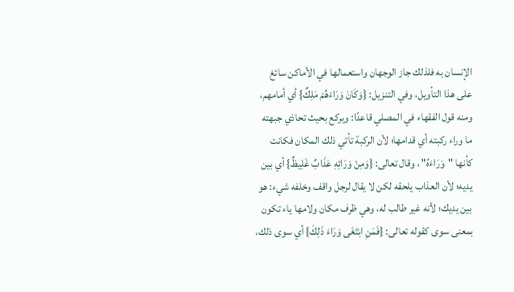الإنسان به فلذلك جاز الوجهان واستعمالها في الأماكن سائغ على هذا التأويل، وفي التنزيل: {وَكَانَ وَرَاءَهُمْ مَلِكٌ} أي أمامهم، ومنه قول الفقهاء في المصلي قاعدًا: ويركع بحيث تحاذي جبهته ما وراء ركبته أي قدامها؛ لأن الركبة تأتي ذلك المكان فكانت كأنها "وَرَاءَهُ" ، وقال تعالى: {وَمِنْ وَرَائِهِ عَذَابٌ غَلِيظٌ} أي بين يديه؛ لأن العذاب يلحقه لكن لا يقال لرجل واقف وخلفه شيء: هو بين يديك؛ لأنه غير طالب له، وهي ظرف مكان ولامها ياء تكون بمعنى سوى كقوله تعالى: {فَمَنِ ابْتَغَى وَرَاءَ ذَلِكَ} أي سوى ذلك،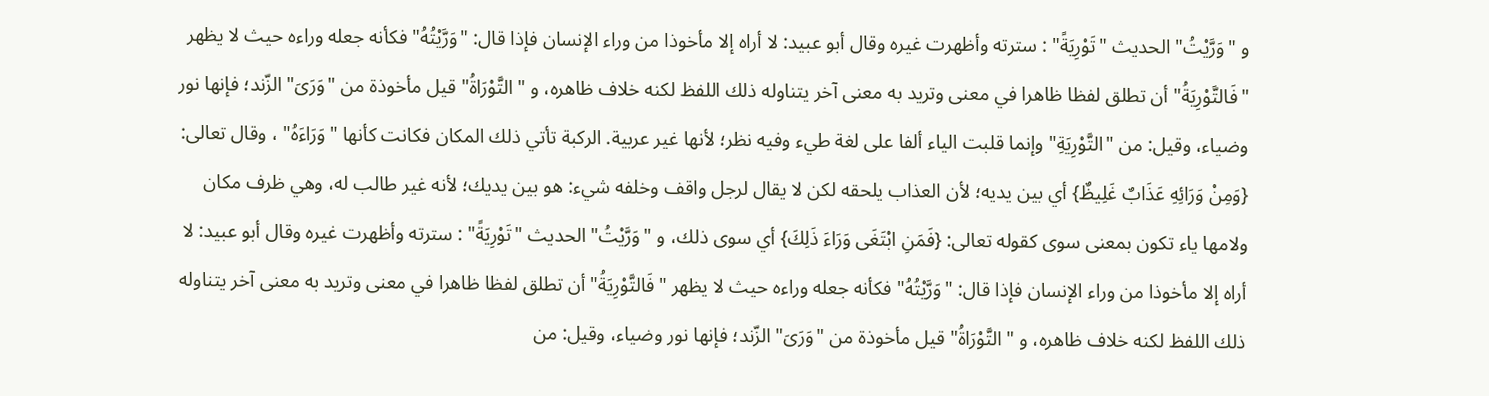و "وَرَّيْتُ" الحديث "تَوْرِيَةً" : سترته وأظهرت غيره وقال أبو عبيد: لا أراه إلا مأخوذا من وراء الإنسان فإذا قال: "وَرَّيْتُهُ" فكأنه جعله وراءه حيث لا يظهر "فَالتَّوْرِيَةُ" أن تطلق لفظا ظاهرا في معنى وتريد به معنى آخر يتناوله ذلك اللفظ لكنه خلاف ظاهره، و "التَّوْرَاةُ" قيل مأخوذة من "وَرَىَ" الزّند؛ فإنها نور وضياء، وقيل: من "التَّوْرِيَةِ" وإنما قلبت الياء ألفا على لغة طيء وفيه نظر؛ لأنها غير عربية. الركبة تأتي ذلك المكان فكانت كأنها "وَرَاءَهُ" ، وقال تعالى: {وَمِنْ وَرَائِهِ عَذَابٌ غَلِيظٌ} أي بين يديه؛ لأن العذاب يلحقه لكن لا يقال لرجل واقف وخلفه شيء: هو بين يديك؛ لأنه غير طالب له، وهي ظرف مكان ولامها ياء تكون بمعنى سوى كقوله تعالى: {فَمَنِ ابْتَغَى وَرَاءَ ذَلِكَ} أي سوى ذلك، و "وَرَّيْتُ" الحديث "تَوْرِيَةً" : سترته وأظهرت غيره وقال أبو عبيد: لا أراه إلا مأخوذا من وراء الإنسان فإذا قال: "وَرَّيْتُهُ" فكأنه جعله وراءه حيث لا يظهر "فَالتَّوْرِيَةُ" أن تطلق لفظا ظاهرا في معنى وتريد به معنى آخر يتناوله ذلك اللفظ لكنه خلاف ظاهره، و "التَّوْرَاةُ" قيل مأخوذة من "وَرَىَ" الزّند؛ فإنها نور وضياء، وقيل: من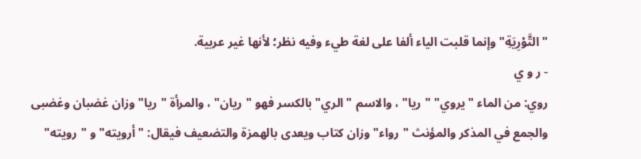"التَّوْرِيَةِ" وإنما قلبت الياء ألفا على لغة طيء وفيه نظر؛ لأنها غير عربية.
- ر و ي
روي: من الماء "يروي" "ريا" ، والاسم "الري" بالكسر فهو "ريان" ، والمرأة "ريا" وزان غضبان وغضبى والجمع في المذكر والمؤنث "رواء" وزان كتاب ويعدى بالهمزة والتضعيف فيقال: "أرويته" و "رويته"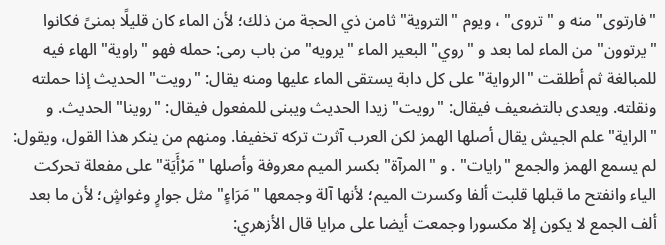"فارتوى" منه و "تروى" ، ويوم "التروية" ثامن ذي الحجة من ذلك؛ لأن الماء كان قليلًا بمنىً فكانوا "يرتوون" من الماء لما بعد و "روي" البعير الماء "يرويه" من باب رمى: حمله فهو "راوية" الهاء فيه للمبالغة ثم أطلقت "الرواية" على كل دابة يستقى الماء عليها ومنه يقال: "رويت" الحديث إذا حملته ونقلته. ويعدى بالتضعيف فيقال: "رويت" زيدا الحديث ويبنى للمفعول فيقال: "روينا" الحديث. و "الراية" علم الجيش يقال أصلها الهمز لكن العرب آثرت تركه تخفيفا. ومنهم من ينكر هذا القول، ويقول: لم يسمع الهمز والجمع "رايات" . و "المرآة" بكسر الميم معروفة وأصلها "مَرْأَيَة" على مفعلة تحركت الياء وانفتح ما قبلها قلبت ألفا وكسرت الميم؛ لأنها آلة وجمعها "مَرَاءٍ" مثل جوارٍ وغواشٍ؛ لأن ما بعد ألف الجمع لا يكون إلا مكسورا وجمعت أيضا على مرايا قال الأزهري: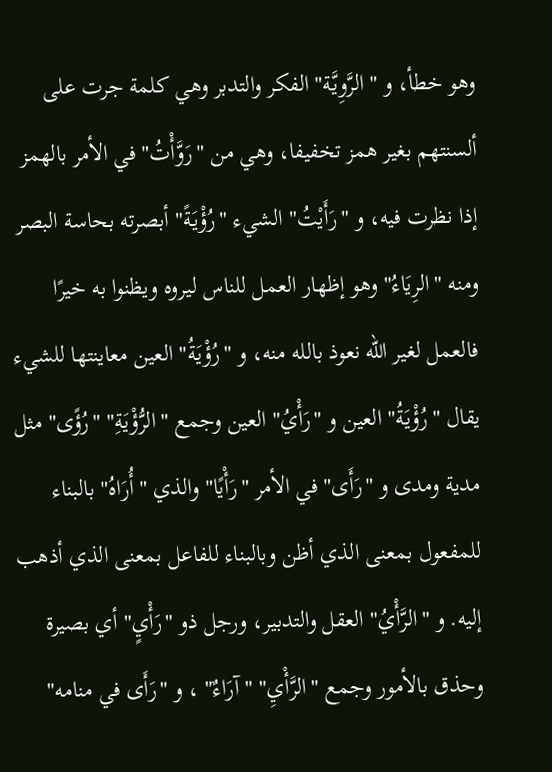وهو خطأ، و "الرَّوِيَّة" الفكر والتدبر وهي كلمة جرت على ألسنتهم بغير همز تخفيفا، وهي من "رَوَّأْتُ" في الأمر بالهمز إذا نظرت فيه، و "رَأَيْتُ" الشيء "رُؤْيَةً" أبصرته بحاسة البصر ومنه "الرِيَاءُ" وهو إظهار العمل للناس ليروه ويظنوا به خيرًا فالعمل لغير الله نعوذ بالله منه، و "رُؤْيَةُ" العين معاينتها للشيء يقال "رُؤْيَةُ" العين و "رَأْيُ" العين وجمع "الرُّؤْيَةِ" "رُؤًى" مثل مدية ومدى و "رَأَى" في الأمر "رَأْيًا" والذي "أُرَاهُ" بالبناء للمفعول بمعنى الذي أظن وبالبناء للفاعل بمعنى الذي أذهب إليه. و "الرَّأْيُ" العقل والتدبير، ورجل ذو "رَأْيٍ" أي بصيرة وحذق بالأمور وجمع "الرَّأْيِ" "آرَاءٌ" ، و "رَأَى في منامه"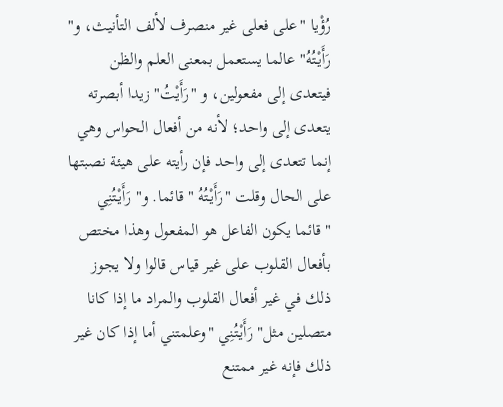رُؤْيا "على فعلى غير منصرف لألف التأنيث، و" رَأَيْتُهُ" عالما يستعمل بمعنى العلم والظن فيتعدى إلى مفعولين، و "رَأَيْتُ" زيدا أبصرته يتعدى إلى واحد؛ لأنه من أفعال الحواس وهي إنما تتعدى إلى واحد فإن رأيته على هيئة نصبتها على الحال وقلت "رَأَيْتُهُ "قائما. و" رَأَيْتُنِي "قائما يكون الفاعل هو المفعول وهذا مختص بأفعال القلوب على غير قياس قالوا ولا يجوز ذلك في غير أفعال القلوب والمراد ما إذا كانا متصلين مثل" رَأَيْتُنِي "وعلمتني أما إذا كان غير ذلك فإنه غير ممتنع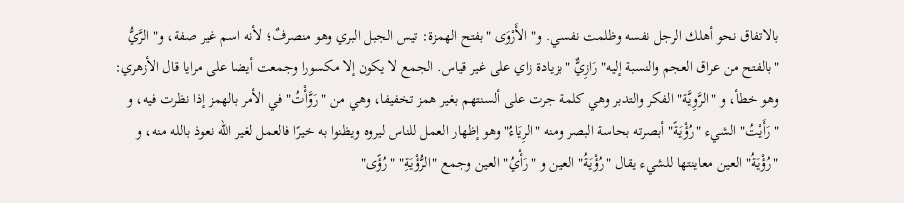بالاتفاق نحو أهلك الرجل نفسه وظلمت نفسي. و" الأَرْوَى "بفتح الهمزة: تيس الجبل البري وهو منصرفٌ؛ لأنه اسم غير صفة، و" الرَّيُّ "بالفتح من عراق العجم والنسبة إليه" رَازِيٌّ "بزيادة زاي على غير قياس. الجمع لا يكون إلا مكسورا وجمعت أيضا على مرايا قال الأزهري: وهو خطأ، و "الرَّوِيَّة" الفكر والتدبر وهي كلمة جرت على ألسنتهم بغير همز تخفيفا، وهي من "رَوَّأْتُ" في الأمر بالهمز إذا نظرت فيه، و "رَأَيْتُ" الشيء "رُؤْيَةً" أبصرته بحاسة البصر ومنه "الرِيَاءُ" وهو إظهار العمل للناس ليروه ويظنوا به خيرًا فالعمل لغير الله نعوذ بالله منه، و "رُؤْيَةُ" العين معاينتها للشيء يقال "رُؤْيَةُ" العين و "رَأْيُ" العين وجمع "الرُّؤْيَةِ" "رُؤًى"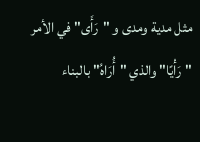مثل مدية ومدى و "رَأَى" في الأمر "رَأْيًا" والذي "أُرَاهُ" بالبناء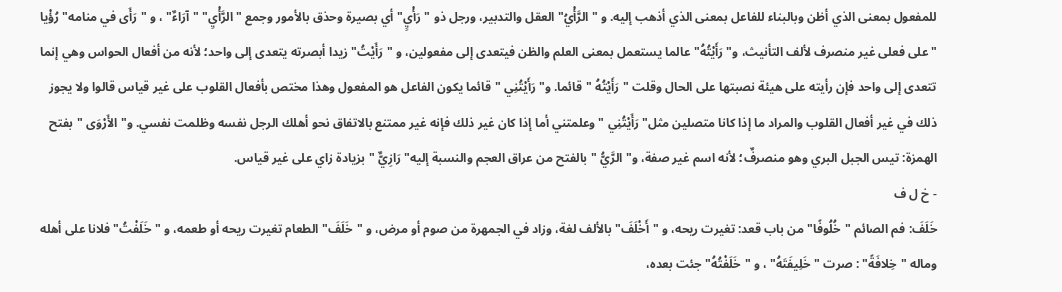للمفعول بمعنى الذي أظن وبالبناء للفاعل بمعنى الذي أذهب إليه. و "الرَّأْيُ" العقل والتدبير، ورجل ذو "رَأْيٍ" أي بصيرة وحذق بالأمور وجمع "الرَّأْيِ" "آرَاءٌ" ، و "رَأَى في منامه" رُؤْيا "على فعلى غير منصرف لألف التأنيث، و" رَأَيْتُهُ" عالما يستعمل بمعنى العلم والظن فيتعدى إلى مفعولين، و "رَأَيْتُ" زيدا أبصرته يتعدى إلى واحد؛ لأنه من أفعال الحواس وهي إنما تتعدى إلى واحد فإن رأيته على هيئة نصبتها على الحال وقلت "رَأَيْتُهُ "قائما. و" رَأَيْتُنِي "قائما يكون الفاعل هو المفعول وهذا مختص بأفعال القلوب على غير قياس قالوا ولا يجوز ذلك في غير أفعال القلوب والمراد ما إذا كانا متصلين مثل" رَأَيْتُنِي "وعلمتني أما إذا كان غير ذلك فإنه غير ممتنع بالاتفاق نحو أهلك الرجل نفسه وظلمت نفسي. و" الأَرْوَى "بفتح الهمزة: تيس الجبل البري وهو منصرفٌ؛ لأنه اسم غير صفة، و" الرَّيُّ "بالفتح من عراق العجم والنسبة إليه" رَازِيٌّ "بزيادة زاي على غير قياس.
- خ ل ف
خَلَفَ: فم الصائم "خُلُوفًا" من باب قعد: تغيرت ريحه، و "أَخْلَفَ" بالألف لغة، وزاد في الجمهرة من صوم أو مرض، و "خَلَفَ" الطعام تغيرت ريحه أو طعمه، و "خَلَفْتُ" فلانا على أهله وماله "خِلافَةً" : صرت "خَلِيفَتَهُ" ، و "خَلَفْتُهُ" جئت بعده،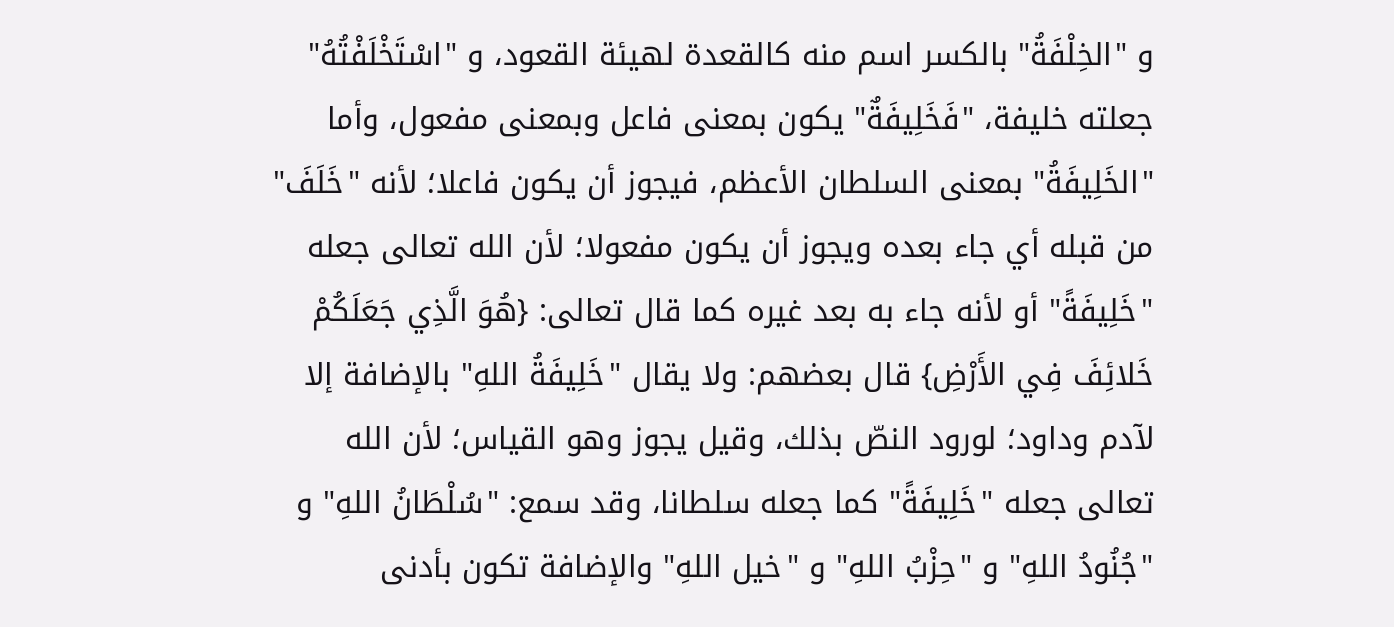و "الخِلْفَةُ" بالكسر اسم منه كالقعدة لهيئة القعود، و "اسْتَخْلَفْتُهُ" جعلته خليفة، "فَخَلِيفَةٌ" يكون بمعنى فاعل وبمعنى مفعول، وأما "الخَلِيفَةُ" بمعنى السلطان الأعظم، فيجوز أن يكون فاعلا؛ لأنه "خَلَفَ" من قبله أي جاء بعده ويجوز أن يكون مفعولا؛ لأن الله تعالى جعله "خَلِيفَةً" أو لأنه جاء به بعد غيره كما قال تعالى: {هُوَ الَّذِي جَعَلَكُمْ خَلائِفَ فِي الأَرْضِ} قال بعضهم: ولا يقال "خَلِيفَةُ اللهِ" بالإضافة إلا لآدم وداود؛ لورود النصّ بذلك، وقيل يجوز وهو القياس؛ لأن الله تعالى جعله "خَلِيفَةً" كما جعله سلطانا، وقد سمع: "سُلْطَانُ اللهِ" و "جُنُودُ اللهِ" و "حِزْبُ اللهِ" و "خيل اللهِ" والإضافة تكون بأدنى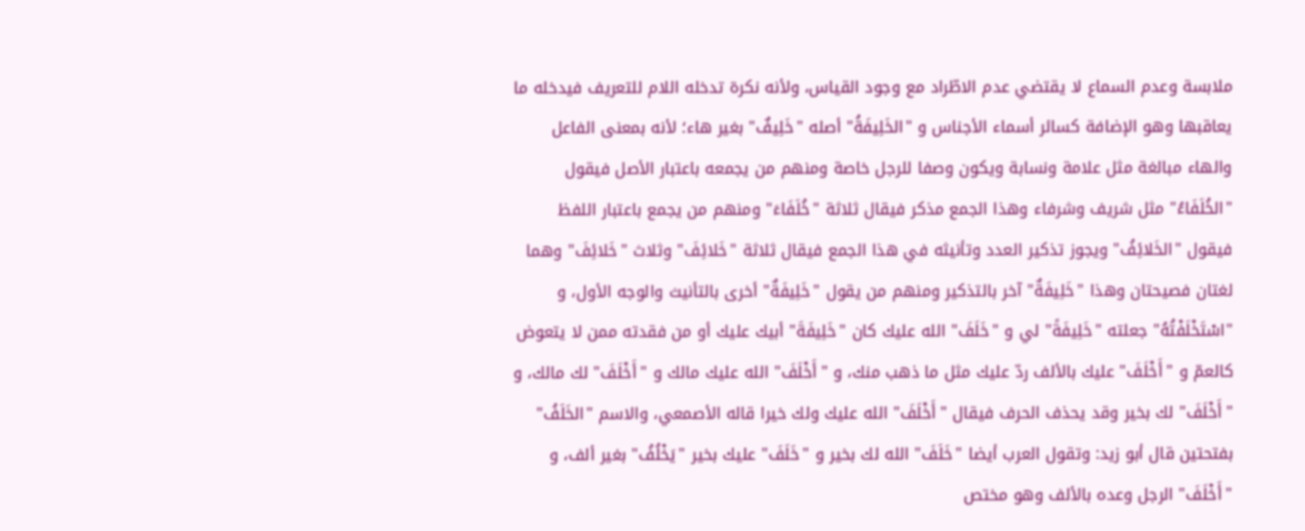ملابسة وعدم السماع لا يقتضي عدم الاطّراد مع وجود القياس، ولأنه نكرة تدخله اللام للتعريف فيدخله ما يعاقبها وهو الإضافة كسائر أسماء الأجناس و "الخَلِيفَةُ" أصله "خَلِيفٌ" بغير هاء؛ لأنه بمعنى الفاعل والهاء مبالغة مثل علامة ونسابة ويكون وصفا للرجل خاصة ومنهم من يجمعه باعتبار الأصل فيقول "الخُلَفَاءُ" مثل شريف وشرفاء وهذا الجمع مذكر فيقال ثلاثة "خُلَفَاءَ" ومنهم من يجمع باعتبار اللفظ فيقول "الخَلائِفُ" ويجوز تذكير العدد وتأنيثه في هذا الجمع فيقال ثلاثة "خَلائِفَ" وثلاث "خَلائِفَ" وهما لغتان فصيحتان وهذا "خَلِيفَةٌ" آخر بالتذكير ومنهم من يقول "خَلِيفَةٌ" أخرى بالتأنيث والوجه الأول، و "اسْتَخْلَفْتُهُ" جعلته "خَلِيفَةً" لي و "خَلَفَ" الله عليك كان "خَلِيفَةَ" أبيك عليك أو من فقدته ممن لا يتعوض كالعمّ و "أَخْلَفَ" عليك بالألف ردّ عليك مثل ما ذهب منك، و "أَخْلَفَ" الله عليك مالك و "أَخْلَفَ" لك مالك، و "أَخْلَفَ" لك بخير وقد يحذف الحرف فيقال "أَخْلَفَ" الله عليك ولك خيرا قاله الأصمعي، والاسم "الخَلَفُ" بفتحتين قال أبو زيد: وتقول العرب أيضا "خَلَفَ" الله لك بخير و "خَلَفَ" عليك بخير "يَخْلُفُ" بغير ألف، و "أَخْلَفَ" الرجل وعده بالألف وهو مختص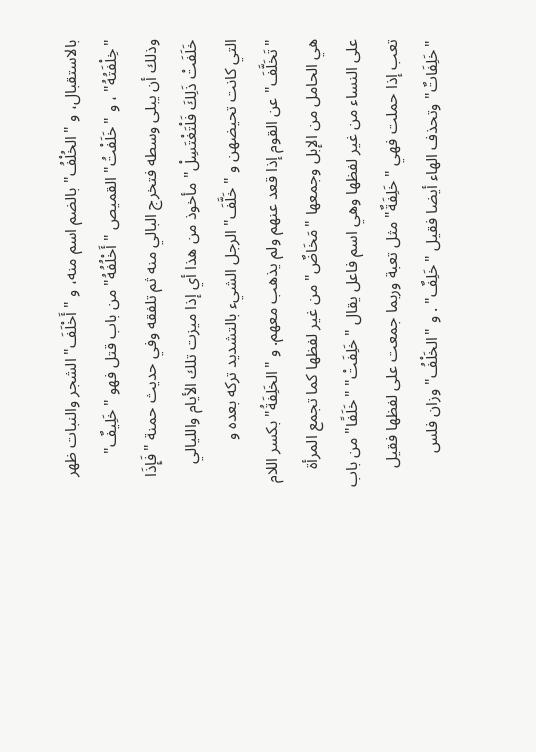بالاستقبال، و "الخُلْفُ" بالضم اسم منه، و "أَخْلَفَ" الشجر والنبات ظهر "خِلْفَتُهُ" ، و "خَلَفْتُ" القميص "أَخْلُفُهُ" من باب قتل فهو "خَلِيفٌ" وذلك أن يبلى وسطه فتخرج البالي منه ثم تلفقه وفي حديث حمنة "فَإِذَا خَلَفَتْ ذَلِكَ فَلْتَغْتَسِلْ" مأخوذ من هذا أي إذا ميزت تلك الأيام والليالي التي كانت تحيضهن و "خَلَّفَ" الرجل الشيء بالتشديد تركه بعده و "تَخَلَّفَ" عن القوم إذا قعد عنهم ولم يذهب معهم. و "الخَلِفَةُ" بكسر اللام هي الحامل من الإبل وجمعها "مَخَاضٌ" من غير لفظها كما تجمع المرأة على النساء من غير لفظها وهي اسم فاعل يقال "خَلِفَتْ" "خَلَفًا" من باب تعب إذا حملت فهي "خَلِفَةٌ" مثل تعبة وربما جمعت على لفظها فقيل "خَلِفَاتٌ" وتحذف الهاء أيضا فقيل "خَلِفٌ" . و "الخَلْفُ" وزان فلس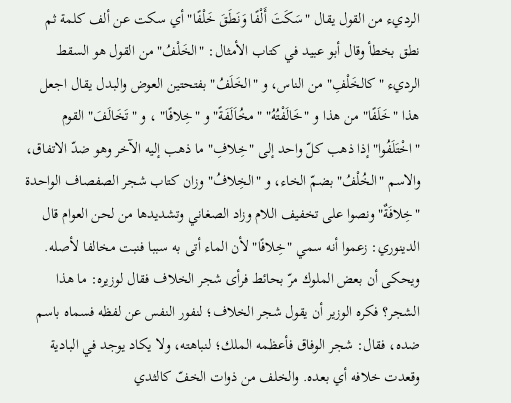الرديء من القول يقال "سَكَتَ أَلْفًا وَنَطَقَ خَلْفًا" أي سكت عن ألف كلمة ثم نطق بخطأ وقال أبو عبيد في كتاب الأمثال: "الخَلْفُ" من القول هو السقط الرديء "كالخَلْفِ" من الناس، و "الخَلَفُ" بفتحتين العوض والبدل يقال اجعل هذا "خَلَفًا" من هذا و "خَالَفْتُهُ" "مخُاَلَفَةً" و "خِلافًا" ، و "تَخَالَفَ" القوم "اخْتَلَفُوا" إذا ذهب كلّ واحد إلى "خِلافِ" ما ذهب إليه الآخر وهو ضدّ الاتفاق، والاسم "الخُلْفُ" بضمّ الخاء، و "الخِلافُ" وزان كتاب شجر الصفصاف الواحدة "خِلافَةٌ" ونصوا على تخفيف اللام وزاد الصغاني وتشديدها من لحن العوام قال الدينوري: زعموا أنه سمي "خِلافًا" لأن الماء أتى به سببا فنبت مخالفا لأصله. ويحكى أن بعض الملوك مرّ بحائط فرأى شجر الخلاف فقال لوزيره: ما هذا الشجر؟ فكره الوزير أن يقول شجر الخلاف؛ لنفور النفس عن لفظه فسماه باسم ضده، فقال: شجر الوفاق فأعظمه الملك؛ لنباهته، ولا يكاد يوجد في البادية وقعدت خلافه أي بعده. والخلف من ذوات الخفّ كالثدي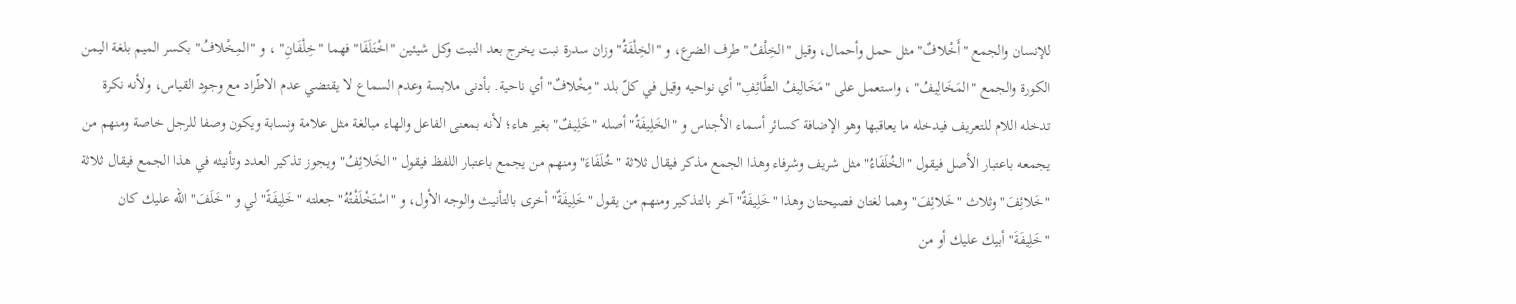للإنسان والجمع "أَخْلافٌ" مثل حمل وأحمال، وقيل "الخِلْفُ" طرف الضرع، و "الخِلْفَةُ" وزان سدرة نبت يخرج بعد النبت وكل شيئين "اخْتَلَفَا" فهما "خِلْفَانِ" ، و "المِخْلافُ" بكسر الميم بلغة اليمن الكورة والجمع "المَخَالِيفُ" ، واستعمل على "مَخَالِيفُ الطَّائِفِ" أي نواحيه وقيل في كلّ بلد "مِخْلافٌ" أي ناحية. بأدنى ملابسة وعدم السماع لا يقتضي عدم الاطّراد مع وجود القياس، ولأنه نكرة تدخله اللام للتعريف فيدخله ما يعاقبها وهو الإضافة كسائر أسماء الأجناس و "الخَلِيفَةُ" أصله "خَلِيفٌ" بغير هاء؛ لأنه بمعنى الفاعل والهاء مبالغة مثل علامة ونسابة ويكون وصفا للرجل خاصة ومنهم من يجمعه باعتبار الأصل فيقول "الخُلَفَاءُ" مثل شريف وشرفاء وهذا الجمع مذكر فيقال ثلاثة "خُلَفَاءَ" ومنهم من يجمع باعتبار اللفظ فيقول "الخَلائِفُ" ويجوز تذكير العدد وتأنيثه في هذا الجمع فيقال ثلاثة "خَلائِفَ" وثلاث "خَلائِفَ" وهما لغتان فصيحتان وهذا "خَلِيفَةٌ" آخر بالتذكير ومنهم من يقول "خَلِيفَةٌ" أخرى بالتأنيث والوجه الأول، و "اسْتَخْلَفْتُهُ" جعلته "خَلِيفَةً" لي و "خَلَفَ" الله عليك كان "خَلِيفَةَ" أبيك عليك أو من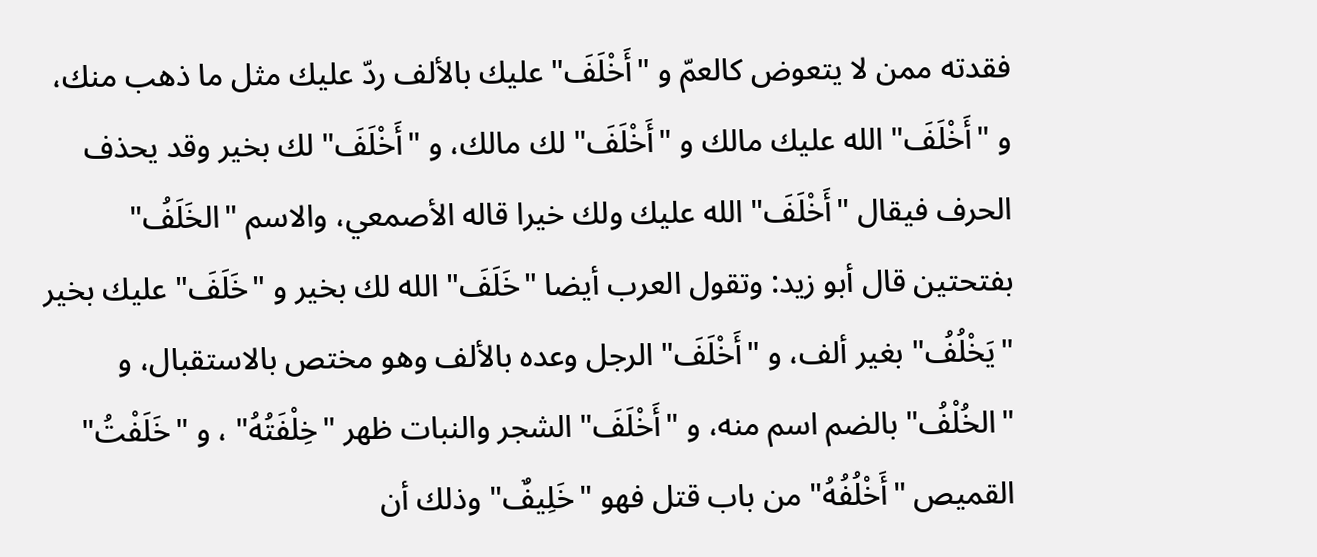فقدته ممن لا يتعوض كالعمّ و "أَخْلَفَ" عليك بالألف ردّ عليك مثل ما ذهب منك، و "أَخْلَفَ" الله عليك مالك و "أَخْلَفَ" لك مالك، و "أَخْلَفَ" لك بخير وقد يحذف الحرف فيقال "أَخْلَفَ" الله عليك ولك خيرا قاله الأصمعي، والاسم "الخَلَفُ" بفتحتين قال أبو زيد: وتقول العرب أيضا "خَلَفَ" الله لك بخير و "خَلَفَ" عليك بخير "يَخْلُفُ" بغير ألف، و "أَخْلَفَ" الرجل وعده بالألف وهو مختص بالاستقبال، و "الخُلْفُ" بالضم اسم منه، و "أَخْلَفَ" الشجر والنبات ظهر "خِلْفَتُهُ" ، و "خَلَفْتُ" القميص "أَخْلُفُهُ" من باب قتل فهو "خَلِيفٌ" وذلك أن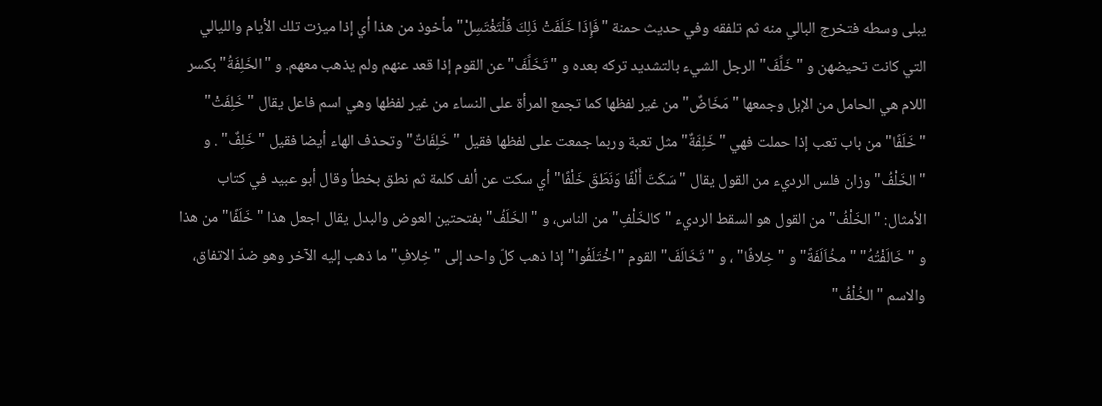يبلى وسطه فتخرج البالي منه ثم تلفقه وفي حديث حمنة "فَإِذَا خَلَفَتْ ذَلِكَ فَلْتَغْتَسِلْ" مأخوذ من هذا أي إذا ميزت تلك الأيام والليالي التي كانت تحيضهن و "خَلَّفَ" الرجل الشيء بالتشديد تركه بعده و "تَخَلَّفَ" عن القوم إذا قعد عنهم ولم يذهب معهم. و "الخَلِفَةُ" بكسر اللام هي الحامل من الإبل وجمعها "مَخَاضٌ" من غير لفظها كما تجمع المرأة على النساء من غير لفظها وهي اسم فاعل يقال "خَلِفَتْ" "خَلَفًا" من باب تعب إذا حملت فهي "خَلِفَةٌ" مثل تعبة وربما جمعت على لفظها فقيل "خَلِفَاتٌ" وتحذف الهاء أيضا فقيل "خَلِفٌ" . و "الخَلْفُ" وزان فلس الرديء من القول يقال "سَكَتَ أَلْفًا وَنَطَقَ خَلْفًا" أي سكت عن ألف كلمة ثم نطق بخطأ وقال أبو عبيد في كتاب الأمثال: "الخَلْفُ" من القول هو السقط الرديء "كالخَلْفِ" من الناس، و "الخَلَفُ" بفتحتين العوض والبدل يقال اجعل هذا "خَلَفًا" من هذا و "خَالَفْتُهُ" "مخُاَلَفَةً" و "خِلافًا" ، و "تَخَالَفَ" القوم "اخْتَلَفُوا" إذا ذهب كلّ واحد إلى "خِلافِ" ما ذهب إليه الآخر وهو ضدّ الاتفاق، والاسم "الخُلْفُ"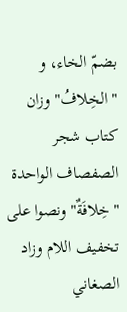بضمّ الخاء، و "الخِلافُ" وزان كتاب شجر الصفصاف الواحدة "خِلافَةٌ" ونصوا على تخفيف اللام وزاد الصغاني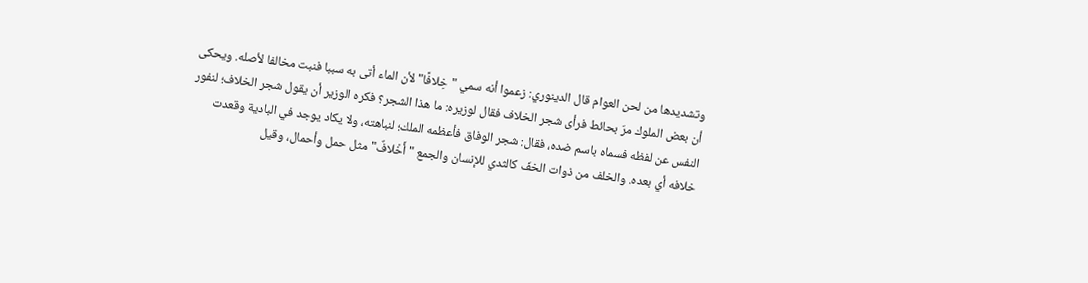وتشديدها من لحن العوام قال الدينوري: زعموا أنه سمي "خِلافًا" لأن الماء أتى به سببا فنبت مخالفا لأصله. ويحكى أن بعض الملوك مرّ بحائط فرأى شجر الخلاف فقال لوزيره: ما هذا الشجر؟ فكره الوزير أن يقول شجر الخلاف؛ لنفور النفس عن لفظه فسماه باسم ضده، فقال: شجر الوفاق فأعظمه الملك؛ لنباهته، ولا يكاد يوجد في البادية وقعدت خلافه أي بعده. والخلف من ذوات الخفّ كالثدي للإنسان والجمع "أَخْلافٌ" مثل حمل وأحمال، وقيل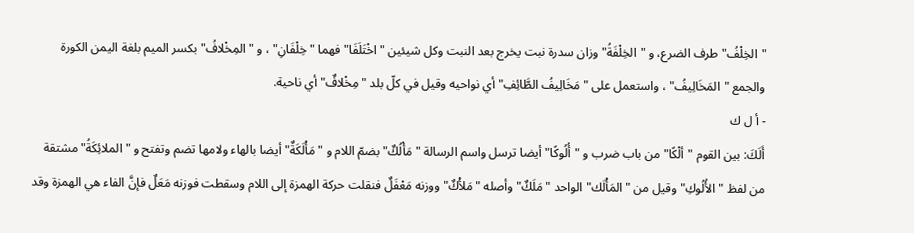"الخِلْفُ" طرف الضرع، و "الخِلْفَةُ" وزان سدرة نبت يخرج بعد النبت وكل شيئين "اخْتَلَفَا" فهما "خِلْفَانِ" ، و "المِخْلافُ" بكسر الميم بلغة اليمن الكورة والجمع "المَخَالِيفُ" ، واستعمل على "مَخَالِيفُ الطَّائِفِ" أي نواحيه وقيل في كلّ بلد "مِخْلافٌ" أي ناحية.
- أ ل ك
أَلَكَ: بين القوم "ألْكًا" من باب ضرب و "أُلُوكًا" أيضا ترسل واسم الرسالة "مَأْلُكٌ" بضمّ اللام و "مَأْلَكَةٌ" أيضا بالهاء ولامها تضم وتفتح و "الملائِكَةُ" مشتقة من لفظ "الأُلُوكِ" وقيل من "المَأْلَك" الواحد "مَلَكٌ" وأصله "مَلأْكٌ" ووزنه مَعْفَلٌ فنقلت حركة الهمزة إلى اللام وسقطت فوزنه مَعَلٌ فإنَّ الفاء هي الهمزة وقد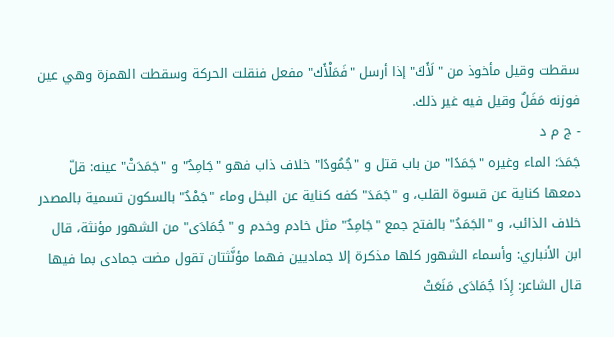سقطت وقيل مأخوذ من "لَأَكَ" إذا أرسل "فَمَلْأَك" مفعل فنقلت الحركة وسقطت الهمزة وهي عين فوزنه مَفَلٌ وقيل فيه غير ذلك.
- ج م د
جَمَدَ: الماء وغيره "جَمَدًا" من باب قتل و "جُمُودًا" خلاف ذاب فهو "جَامِدٌ" و "جَمَدَتْ" عينه: قلّ دمعها كناية عن قسوة القلب، و "جَمَدَ" كفه كناية عن البخل وماء "جَمْدٌ" بالسكون تسمية بالمصدر خلاف الذائب، و "الجَمَدُ" بالفتح جمع "جَامِدٌ" مثل خادم وخدم و "جُمَادَى" من الشهور مؤنثة، قال ابن الأنباري: وأسماء الشهور كلها مذكرة إلا جماديين فهما مؤنَّثتان تقول مضت جمادى بما فيها قال الشاعر: إِذَا جُمَادَى مَنَعَتْ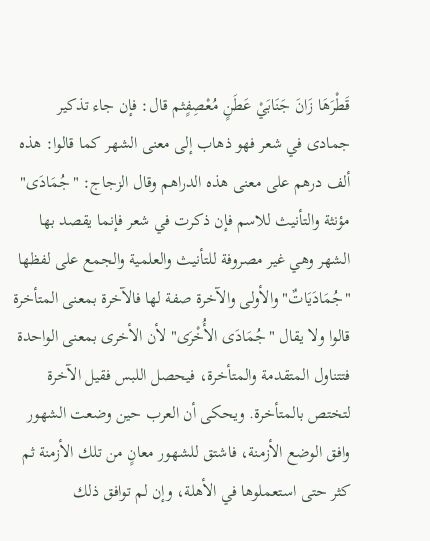قَطْرَهَا زَانَ جَنَابَيْ عَطَنٍ مُعْصِفٍثم قال: فإن جاء تذكير جمادى في شعر فهو ذهاب إلى معنى الشهر كما قالوا: هذه ألف درهم على معنى هذه الدراهم وقال الزجاج: "جُمَادَى" مؤنثة والتأنيث للاسم فإن ذكرت في شعر فإنما يقصد بها الشهر وهي غير مصروفة للتأنيث والعلمية والجمع على لفظها "جُمَادَيَاتٌ" والأولى والآخرة صفة لها فالآخرة بمعنى المتأخرة قالوا ولا يقال "جُمَادَى الأُخْرَى" لأن الأخرى بمعنى الواحدة فتتناول المتقدمة والمتأخرة، فيحصل اللبس فقيل الآخرة لتختص بالمتأخرة. ويحكى أن العرب حين وضعت الشهور وافق الوضع الأزمنة، فاشتق للشهور معانٍ من تلك الأزمنة ثم كثر حتى استعملوها في الأهلة، وإن لم توافق ذلك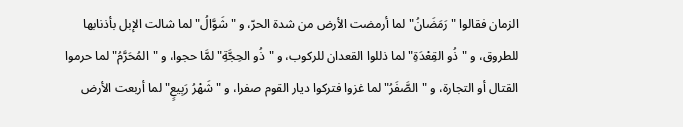الزمان فقالوا "رَمَضَانُ" لما أرمضت الأرض من شدة الحرّ، و "شَوَّالُ" لما شالت الإبل بأذنابها للطروق، و "ذُو القِعْدَةِ" لما ذللوا القعدان للركوب، و "ذُو الحِجَّةِ" لمَّا حجوا، و "المُحَرَّمُ" لما حرموا القتال أو التجارة، و "الصَّفَرُ" لما غزوا فتركوا ديار القوم صفرا، و "شَهْرُ رَبِيعٍ" لما أربعت الأرض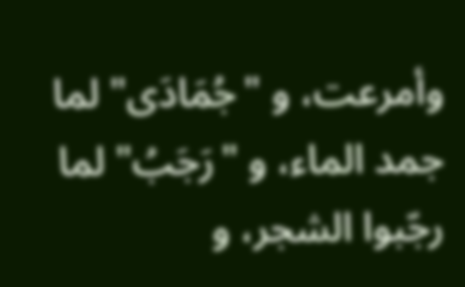وأمرعت، و "جُمَادَى" لما جمد الماء، و "رَجَبُ" لما رجّبوا الشجر، و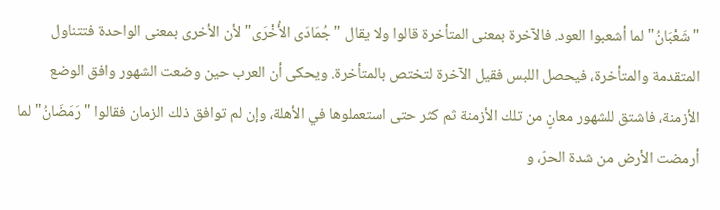"شَعْبَانُ" لما أشعبوا العود. فالآخرة بمعنى المتأخرة قالوا ولا يقال "جُمَادَى الأُخْرَى" لأن الأخرى بمعنى الواحدة فتتناول المتقدمة والمتأخرة، فيحصل اللبس فقيل الآخرة لتختص بالمتأخرة. ويحكى أن العرب حين وضعت الشهور وافق الوضع الأزمنة، فاشتق للشهور معانٍ من تلك الأزمنة ثم كثر حتى استعملوها في الأهلة، وإن لم توافق ذلك الزمان فقالوا "رَمَضَانُ" لما أرمضت الأرض من شدة الحرّ، و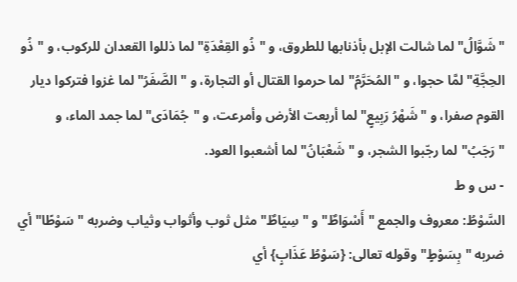"شَوَّالُ" لما شالت الإبل بأذنابها للطروق، و "ذُو القِعْدَةِ" لما ذللوا القعدان للركوب، و "ذُو الحِجَّةِ" لمَّا حجوا، و "المُحَرَّمُ" لما حرموا القتال أو التجارة، و "الصَّفَرُ" لما غزوا فتركوا ديار القوم صفرا، و "شَهْرُ رَبِيعٍ" لما أربعت الأرض وأمرعت، و "جُمَادَى" لما جمد الماء، و "رَجَبُ" لما رجّبوا الشجر، و "شَعْبَانُ" لما أشعبوا العود.
- س و ط
السَّوْطُ: معروف والجمع "أَسْوَاطٌ" و "سِيَاطٌ" مثل ثوب وأثواب وثياب وضربه "سَوْطًا" أي ضربه "بِسَوْطٍ" وقوله تعالى: {سَوْطُ عَذَابٍ} أي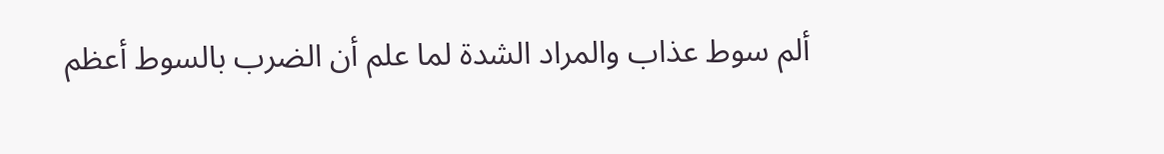ألم سوط عذاب والمراد الشدة لما علم أن الضرب بالسوط أعظم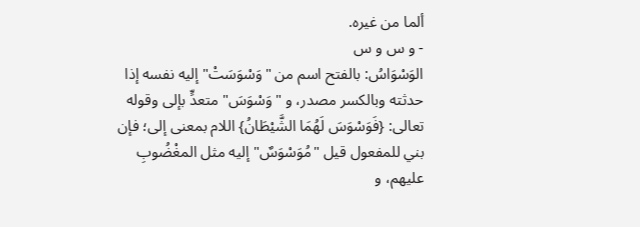ألما من غيره.
- و س و س
الوَسْوَاسُ: بالفتح اسم من "وَسْوَسَتْ" إليه نفسه إذا حدثته وبالكسر مصدر، و "وَسْوَسَ" متعدٍّ بإلى وقوله تعالى: {فَوَسْوَسَ لَهُمَا الشَّيْطَانُ} اللام بمعنى إلى؛ فإن بني للمفعول قيل "مُوَسْوَسٌ" إليه مثل المغْضُوبِ عليهم، و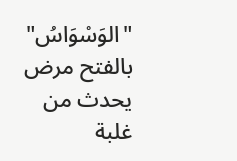"الوَسْوَاسُ" بالفتح مرض يحدث من غلبة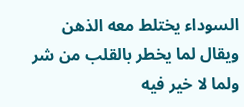السوداء يختلط معه الذهن ويقال لما يخطر بالقلب من شر ولما لا خير فيه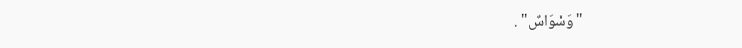"وَسْوَاسٌ" .